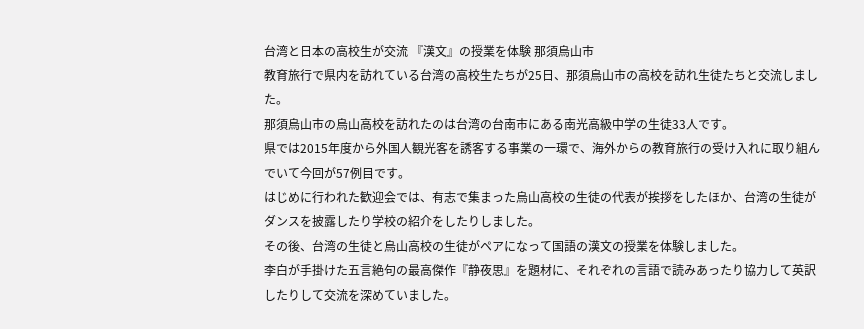台湾と日本の高校生が交流 『漢文』の授業を体験 那須烏山市
教育旅行で県内を訪れている台湾の高校生たちが25日、那須烏山市の高校を訪れ生徒たちと交流しました。
那須烏山市の烏山高校を訪れたのは台湾の台南市にある南光高級中学の生徒33人です。
県では2015年度から外国人観光客を誘客する事業の一環で、海外からの教育旅行の受け入れに取り組んでいて今回が57例目です。
はじめに行われた歓迎会では、有志で集まった烏山高校の生徒の代表が挨拶をしたほか、台湾の生徒がダンスを披露したり学校の紹介をしたりしました。
その後、台湾の生徒と烏山高校の生徒がペアになって国語の漢文の授業を体験しました。
李白が手掛けた五言絶句の最高傑作『静夜思』を題材に、それぞれの言語で読みあったり協力して英訳したりして交流を深めていました。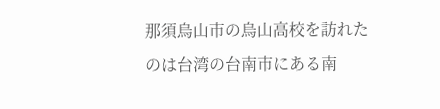那須烏山市の烏山高校を訪れたのは台湾の台南市にある南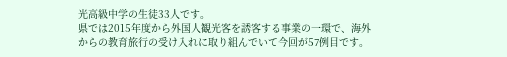光高級中学の生徒33人です。
県では2015年度から外国人観光客を誘客する事業の一環で、海外からの教育旅行の受け入れに取り組んでいて今回が57例目です。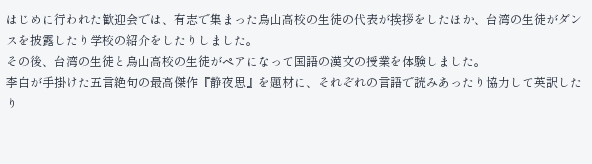はじめに行われた歓迎会では、有志で集まった烏山高校の生徒の代表が挨拶をしたほか、台湾の生徒がダンスを披露したり学校の紹介をしたりしました。
その後、台湾の生徒と烏山高校の生徒がペアになって国語の漢文の授業を体験しました。
李白が手掛けた五言絶句の最高傑作『静夜思』を題材に、それぞれの言語で読みあったり協力して英訳したり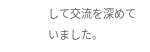して交流を深めていました。